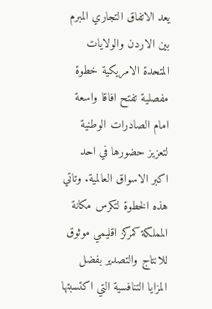يعد الاتفاق التجاري المبرم بين الاردن والولايات المتحدة الامريكية خطوة مفصلية تفتح افاقا واسعة امام الصادرات الوطنية لتعزيز حضورها في احد اكبر الاسواق العالمية. وتاتي هذه الخطوة لتكرس مكانة المملكة كمركز اقليمي موثوق للانتاج والتصدير بفضل المزايا التنافسية التي اكتسبتها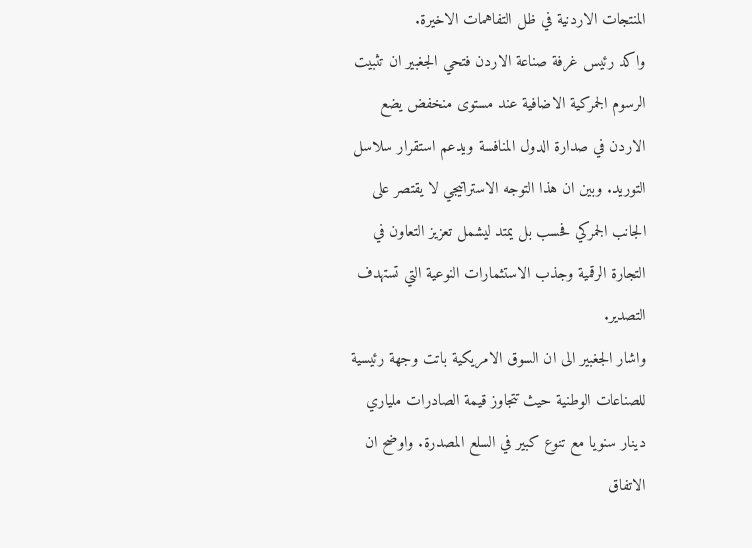المنتجات الاردنية في ظل التفاهمات الاخيرة.
واكد رئيس غرفة صناعة الاردن فتحي الجغبير ان تثبيت الرسوم الجمركية الاضافية عند مستوى منخفض يضع الاردن في صدارة الدول المنافسة ويدعم استقرار سلاسل التوريد. وبين ان هذا التوجه الاستراتيجي لا يقتصر على الجانب الجمركي فحسب بل يمتد ليشمل تعزيز التعاون في التجارة الرقمية وجذب الاستثمارات النوعية التي تستهدف التصدير.
واشار الجغبير الى ان السوق الامريكية باتت وجهة رئيسية للصناعات الوطنية حيث تتجاوز قيمة الصادرات ملياري دينار سنويا مع تنوع كبير في السلع المصدرة. واوضح ان الاتفاق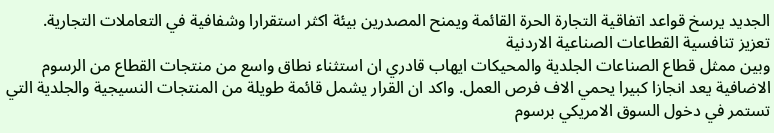الجديد يرسخ قواعد اتفاقية التجارة الحرة القائمة ويمنح المصدرين بيئة اكثر استقرارا وشفافية في التعاملات التجارية.
تعزيز تنافسية القطاعات الصناعية الاردنية
وبين ممثل قطاع الصناعات الجلدية والمحيكات ايهاب قادري ان استثناء نطاق واسع من منتجات القطاع من الرسوم الاضافية يعد انجازا كبيرا يحمي الاف فرص العمل. واكد ان القرار يشمل قائمة طويلة من المنتجات النسيجية والجلدية التي تستمر في دخول السوق الامريكي برسوم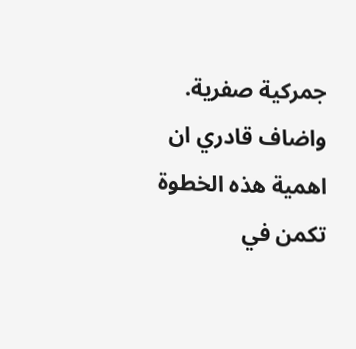جمركية صفرية.
واضاف قادري ان اهمية هذه الخطوة تكمن في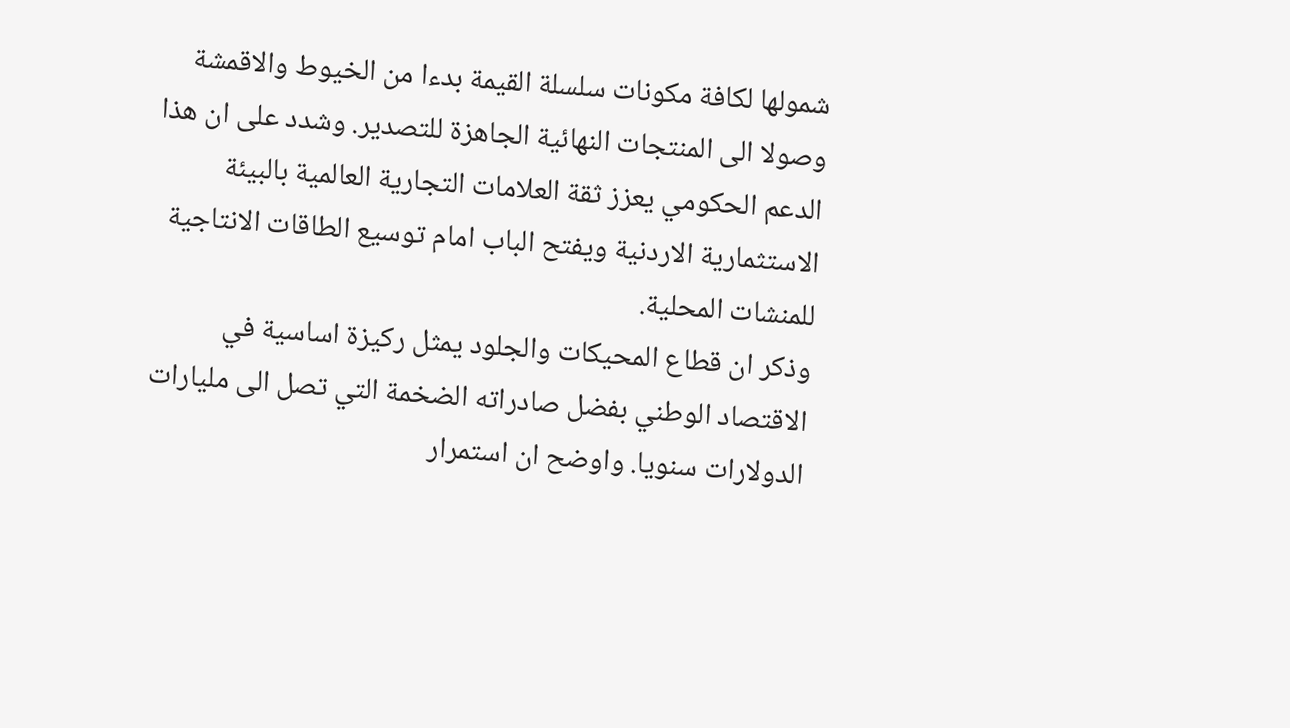شمولها لكافة مكونات سلسلة القيمة بدءا من الخيوط والاقمشة وصولا الى المنتجات النهائية الجاهزة للتصدير. وشدد على ان هذا الدعم الحكومي يعزز ثقة العلامات التجارية العالمية بالبيئة الاستثمارية الاردنية ويفتح الباب امام توسيع الطاقات الانتاجية للمنشات المحلية.
وذكر ان قطاع المحيكات والجلود يمثل ركيزة اساسية في الاقتصاد الوطني بفضل صادراته الضخمة التي تصل الى مليارات الدولارات سنويا. واوضح ان استمرار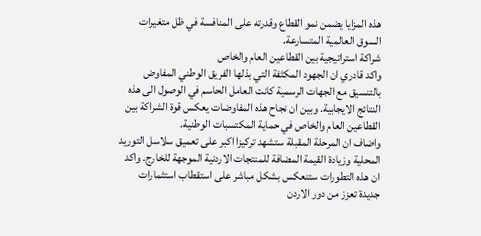هذه المزايا يضمن نمو القطاع وقدرته على المنافسة في ظل متغيرات السوق العالمية المتسارعة.
شراكة استراتيجية بين القطاعين العام والخاص
واكد قادري ان الجهود المكثفة التي بذلها الفريق الوطني المفاوض بالتنسيق مع الجهات الرسمية كانت العامل الحاسم في الوصول الى هذه النتائج الايجابية. وبين ان نجاح هذه المفاوضات يعكس قوة الشراكة بين القطاعين العام والخاص في حماية المكتسبات الوطنية.
واضاف ان المرحلة المقبلة ستشهد تركيزا اكبر على تعميق سلاسل التوريد المحلية وزيادة القيمة المضافة للمنتجات الاردنية الموجهة للخارج. واكد ان هذه التطورات ستنعكس بشكل مباشر على استقطاب استثمارات جديدة تعزز من دور الاردن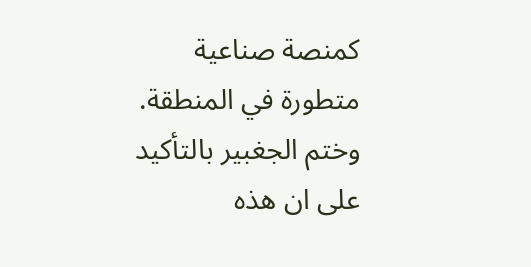كمنصة صناعية متطورة في المنطقة.
وختم الجغبير بالتأكيد على ان هذه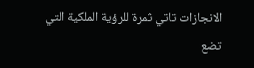الانجازات تاتي ثمرة للرؤية الملكية التي تضع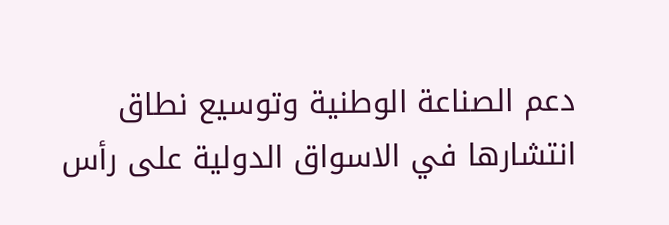دعم الصناعة الوطنية وتوسيع نطاق انتشارها في الاسواق الدولية على رأس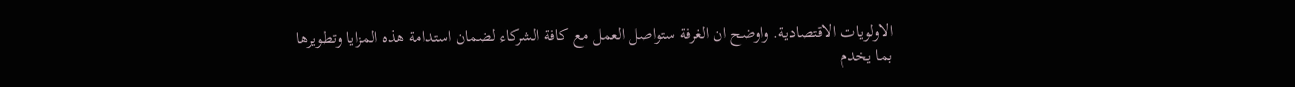الاولويات الاقتصادية. واوضح ان الغرفة ستواصل العمل مع كافة الشركاء لضمان استدامة هذه المزايا وتطويرها بما يخدم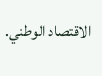الاقتصاد الوطني.